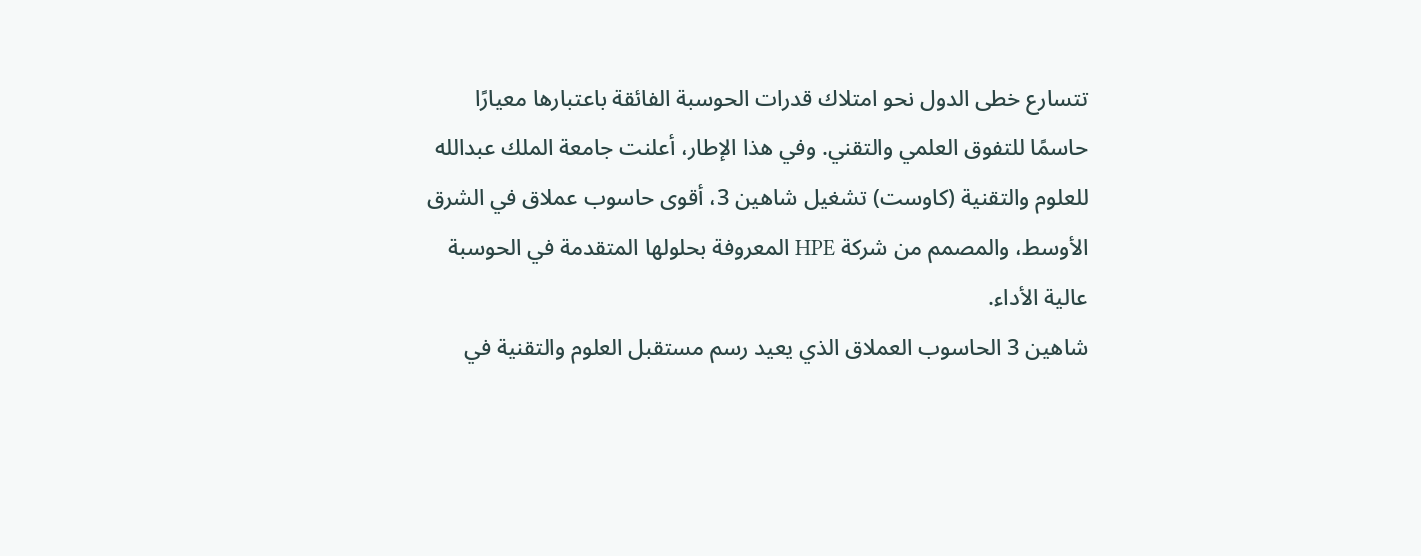تتسارع خطى الدول نحو امتلاك قدرات الحوسبة الفائقة باعتبارها معيارًا حاسمًا للتفوق العلمي والتقني. وفي هذا الإطار، أعلنت جامعة الملك عبدالله للعلوم والتقنية (كاوست) تشغيل شاهين 3، أقوى حاسوب عملاق في الشرق الأوسط، والمصمم من شركة HPE المعروفة بحلولها المتقدمة في الحوسبة عالية الأداء.
شاهين 3 الحاسوب العملاق الذي يعيد رسم مستقبل العلوم والتقنية في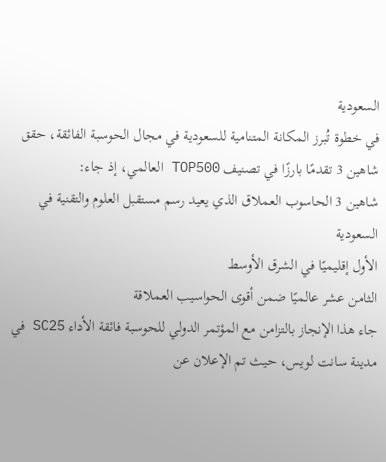السعودية
في خطوة تُبرز المكانة المتنامية للسعودية في مجال الحوسبة الفائقة، حقق شاهين 3 تقدمًا بارزًا في تصنيف TOP500 العالمي، إذ جاء:
شاهين 3 الحاسوب العملاق الذي يعيد رسم مستقبل العلوم والتقنية في السعودية
الأول إقليميًا في الشرق الأوسط
الثامن عشر عالميًا ضمن أقوى الحواسيب العملاقة
جاء هذا الإنجاز بالتزامن مع المؤتمر الدولي للحوسبة فائقة الأداء SC25 في مدينة سانت لويس، حيث تم الإعلان عن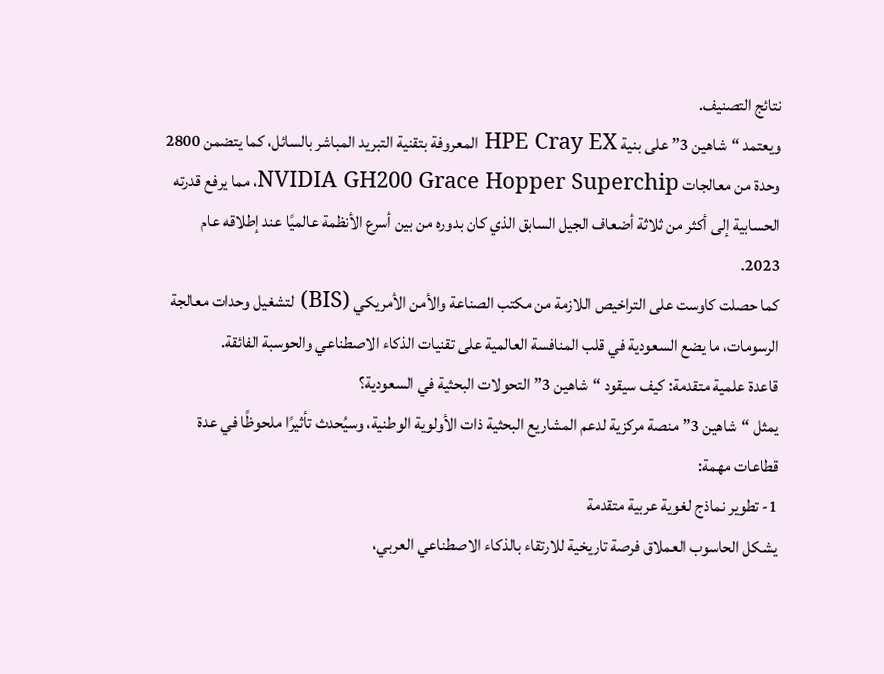نتائج التصنيف.
ويعتمد “شاهين 3” على بنية HPE Cray EX المعروفة بتقنية التبريد المباشر بالسائل، كما يتضمن 2800 وحدة من معالجات NVIDIA GH200 Grace Hopper Superchip، مما يرفع قدرته الحسابية إلى أكثر من ثلاثة أضعاف الجيل السابق الذي كان بدوره من بين أسرع الأنظمة عالميًا عند إطلاقه عام 2023.
كما حصلت كاوست على التراخيص اللازمة من مكتب الصناعة والأمن الأمريكي (BIS) لتشغيل وحدات معالجة الرسومات، ما يضع السعودية في قلب المنافسة العالمية على تقنيات الذكاء الاصطناعي والحوسبة الفائقة.
قاعدة علمية متقدمة: كيف سيقود “شاهين 3” التحولات البحثية في السعودية؟
يمثل “شاهين 3” منصة مركزية لدعم المشاريع البحثية ذات الأولوية الوطنية، وسيُحدث تأثيرًا ملحوظًا في عدة قطاعات مهمة:
1- تطوير نماذج لغوية عربية متقدمة
يشكل الحاسوب العملاق فرصة تاريخية للارتقاء بالذكاء الاصطناعي العربي،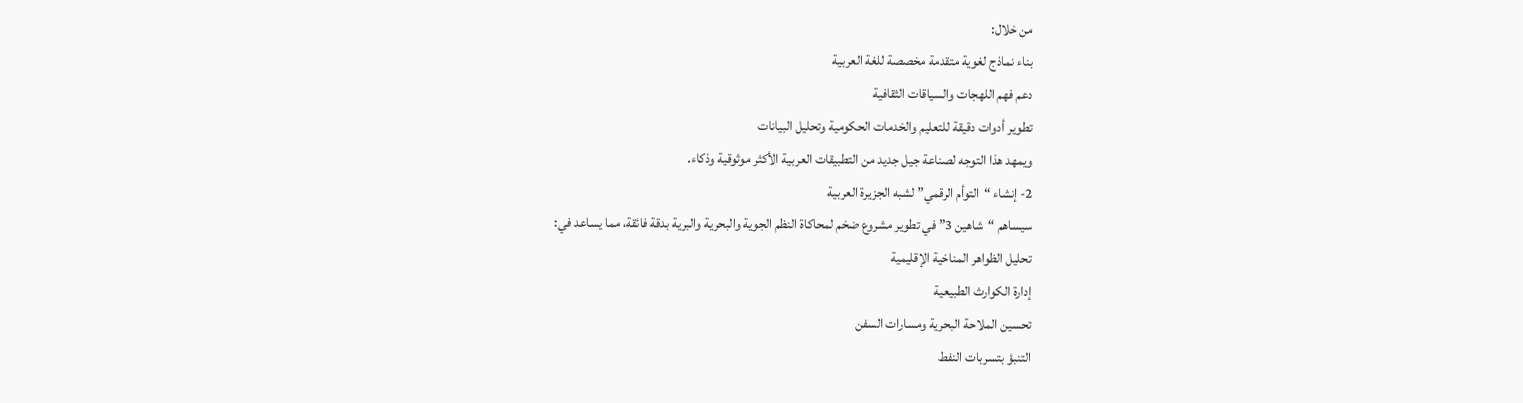من خلال:
بناء نماذج لغوية متقدمة مخصصة للغة العربية
دعم فهم اللهجات والسياقات الثقافية
تطوير أدوات دقيقة للتعليم والخدمات الحكومية وتحليل البيانات
ويمهد هذا التوجه لصناعة جيل جديد من التطبيقات العربية الأكثر موثوقية وذكاء.
2- إنشاء “التوأم الرقمي” لشبه الجزيرة العربية
سيساهم “شاهين 3” في تطوير مشروع ضخم لمحاكاة النظم الجوية والبحرية والبرية بدقة فائقة، مما يساعد في:
تحليل الظواهر المناخية الإقليمية
إدارة الكوارث الطبيعية
تحسين الملاحة البحرية ومسارات السفن
التنبؤ بتسربات النفط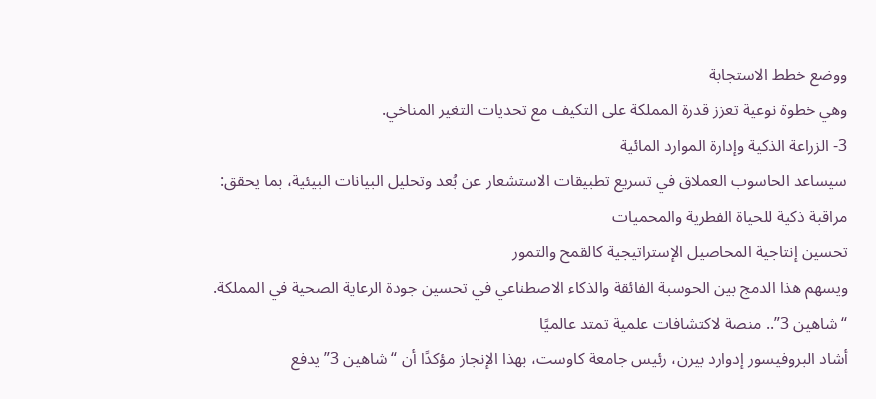ووضع خطط الاستجابة
وهي خطوة نوعية تعزز قدرة المملكة على التكيف مع تحديات التغير المناخي.
3- الزراعة الذكية وإدارة الموارد المائية
سيساعد الحاسوب العملاق في تسريع تطبيقات الاستشعار عن بُعد وتحليل البيانات البيئية، بما يحقق:
مراقبة ذكية للحياة الفطرية والمحميات
تحسين إنتاجية المحاصيل الإستراتيجية كالقمح والتمور
ويسهم هذا الدمج بين الحوسبة الفائقة والذكاء الاصطناعي في تحسين جودة الرعاية الصحية في المملكة.
“شاهين 3”.. منصة لاكتشافات علمية تمتد عالميًا
أشاد البروفيسور إدوارد بيرن، رئيس جامعة كاوست، بهذا الإنجاز مؤكدًا أن “شاهين 3” يدفع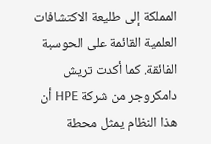المملكة إلى طليعة الاكتشافات العلمية القائمة على الحوسبة الفائقة. كما أكدت تريش دامكروجر من شركة HPE أن هذا النظام يمثل محطة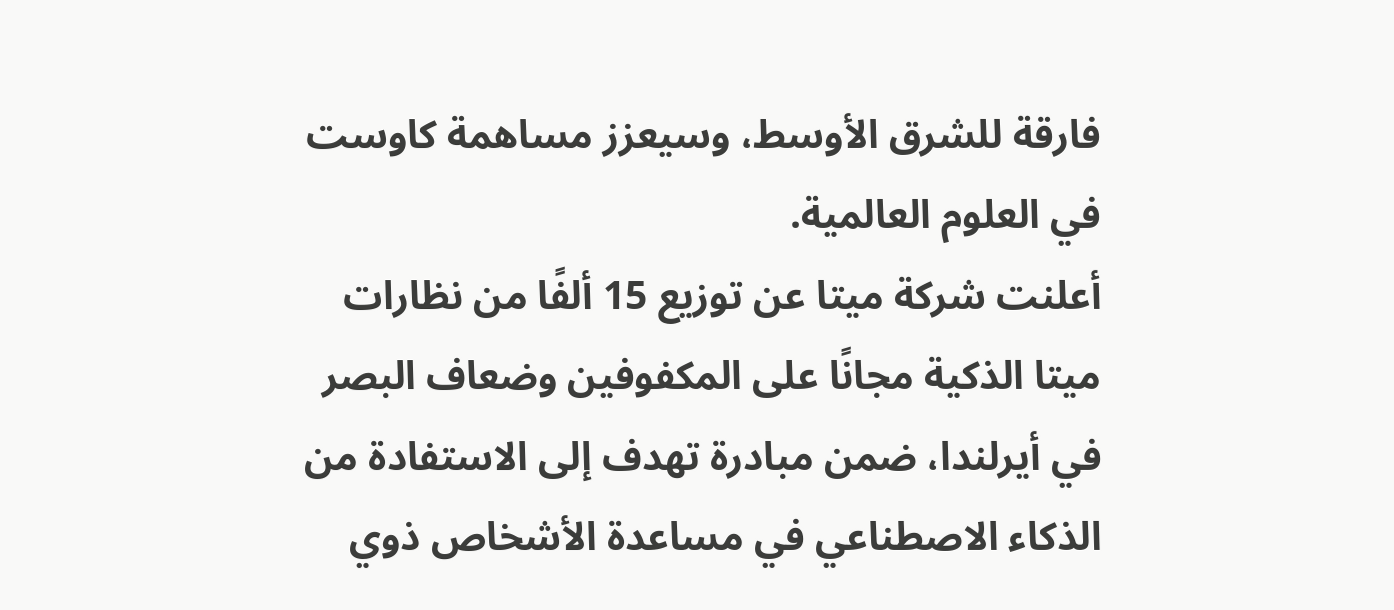فارقة للشرق الأوسط، وسيعزز مساهمة كاوست في العلوم العالمية.
أعلنت شركة ميتا عن توزيع 15 ألفًا من نظارات ميتا الذكية مجانًا على المكفوفين وضعاف البصر في أيرلندا، ضمن مبادرة تهدف إلى الاستفادة من الذكاء الاصطناعي في مساعدة الأشخاص ذوي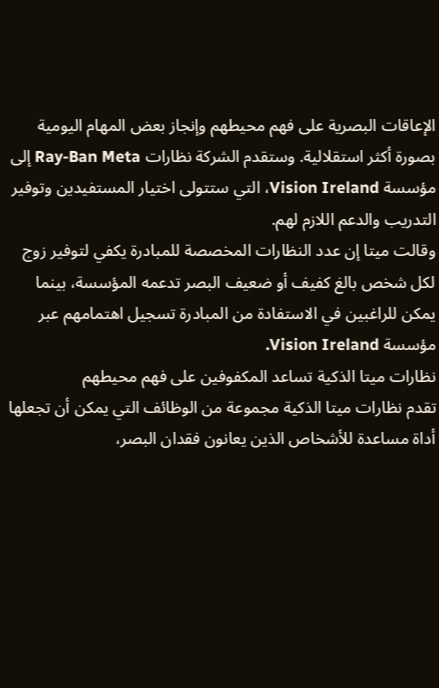الإعاقات البصرية على فهم محيطهم وإنجاز بعض المهام اليومية بصورة أكثر استقلالية. وستقدم الشركة نظارات Ray-Ban Meta إلى مؤسسة Vision Ireland، التي ستتولى اختيار المستفيدين وتوفير التدريب والدعم اللازم لهم.
وقالت ميتا إن عدد النظارات المخصصة للمبادرة يكفي لتوفير زوج لكل شخص بالغ كفيف أو ضعيف البصر تدعمه المؤسسة، بينما يمكن للراغبين في الاستفادة من المبادرة تسجيل اهتمامهم عبر مؤسسة Vision Ireland.
نظارات ميتا الذكية تساعد المكفوفين على فهم محيطهم
تقدم نظارات ميتا الذكية مجموعة من الوظائف التي يمكن أن تجعلها أداة مساعدة للأشخاص الذين يعانون فقدان البصر،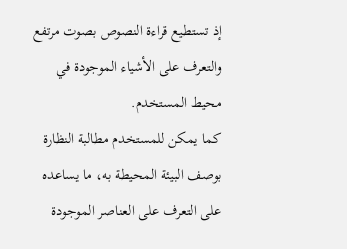إذ تستطيع قراءة النصوص بصوت مرتفع والتعرف على الأشياء الموجودة في محيط المستخدم.
كما يمكن للمستخدم مطالبة النظارة بوصف البيئة المحيطة به، ما يساعده على التعرف على العناصر الموجودة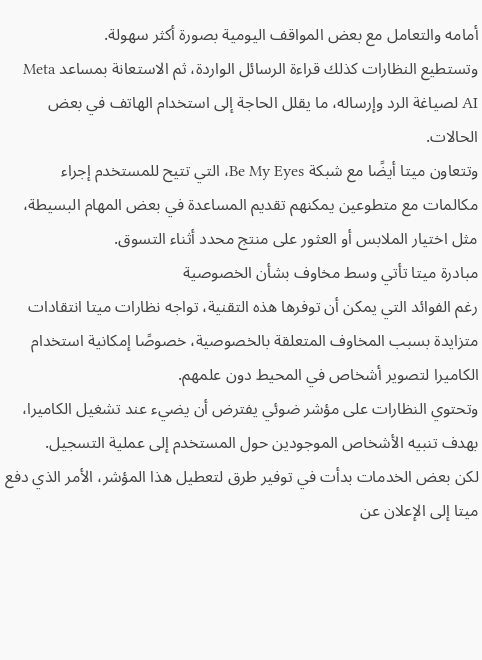أمامه والتعامل مع بعض المواقف اليومية بصورة أكثر سهولة.
وتستطيع النظارات كذلك قراءة الرسائل الواردة، ثم الاستعانة بمساعد Meta AI لصياغة الرد وإرساله، ما يقلل الحاجة إلى استخدام الهاتف في بعض الحالات.
وتتعاون ميتا أيضًا مع شبكة Be My Eyes، التي تتيح للمستخدم إجراء مكالمات مع متطوعين يمكنهم تقديم المساعدة في بعض المهام البسيطة، مثل اختيار الملابس أو العثور على منتج محدد أثناء التسوق.
مبادرة ميتا تأتي وسط مخاوف بشأن الخصوصية
رغم الفوائد التي يمكن أن توفرها هذه التقنية، تواجه نظارات ميتا انتقادات متزايدة بسبب المخاوف المتعلقة بالخصوصية، خصوصًا إمكانية استخدام الكاميرا لتصوير أشخاص في المحيط دون علمهم.
وتحتوي النظارات على مؤشر ضوئي يفترض أن يضيء عند تشغيل الكاميرا، بهدف تنبيه الأشخاص الموجودين حول المستخدم إلى عملية التسجيل.
لكن بعض الخدمات بدأت في توفير طرق لتعطيل هذا المؤشر، الأمر الذي دفع ميتا إلى الإعلان عن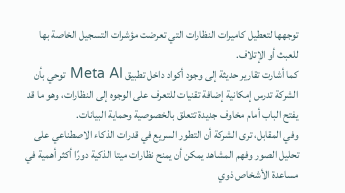توجهها لتعطيل كاميرات النظارات التي تعرضت مؤشرات التسجيل الخاصة بها للعبث أو الإتلاف.
كما أشارت تقارير حديثة إلى وجود أكواد داخل تطبيق Meta AI توحي بأن الشركة تدرس إمكانية إضافة تقنيات للتعرف على الوجوه إلى النظارات، وهو ما قد يفتح الباب أمام مخاوف جديدة تتعلق بالخصوصية وحماية البيانات.
وفي المقابل، ترى الشركة أن التطور السريع في قدرات الذكاء الاصطناعي على تحليل الصور وفهم المشاهد يمكن أن يمنح نظارات ميتا الذكية دورًا أكثر أهمية في مساعدة الأشخاص ذوي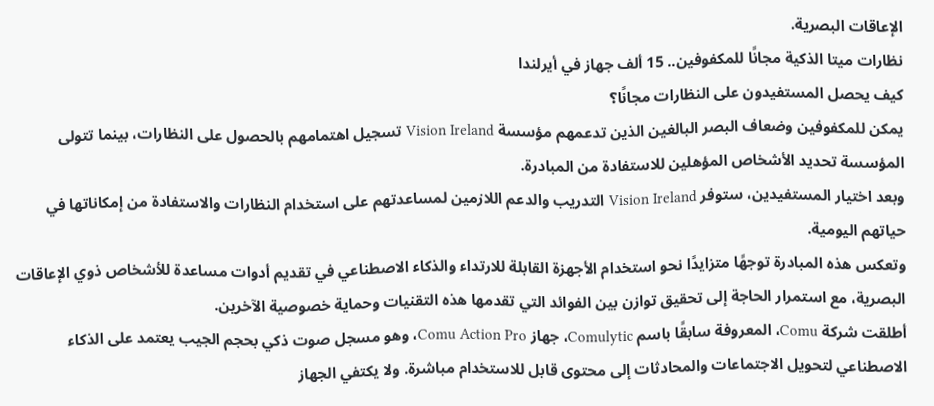الإعاقات البصرية.
نظارات ميتا الذكية مجانًا للمكفوفين.. 15 ألف جهاز في أيرلندا
كيف يحصل المستفيدون على النظارات مجانًا؟
يمكن للمكفوفين وضعاف البصر البالغين الذين تدعمهم مؤسسة Vision Ireland تسجيل اهتمامهم بالحصول على النظارات، بينما تتولى المؤسسة تحديد الأشخاص المؤهلين للاستفادة من المبادرة.
وبعد اختيار المستفيدين، ستوفر Vision Ireland التدريب والدعم اللازمين لمساعدتهم على استخدام النظارات والاستفادة من إمكاناتها في حياتهم اليومية.
وتعكس هذه المبادرة توجهًا متزايدًا نحو استخدام الأجهزة القابلة للارتداء والذكاء الاصطناعي في تقديم أدوات مساعدة للأشخاص ذوي الإعاقات البصرية، مع استمرار الحاجة إلى تحقيق توازن بين الفوائد التي تقدمها هذه التقنيات وحماية خصوصية الآخرين.
أطلقت شركة Comu، المعروفة سابقًا باسم Comulytic، جهاز Comu Action Pro، وهو مسجل صوت ذكي بحجم الجيب يعتمد على الذكاء الاصطناعي لتحويل الاجتماعات والمحادثات إلى محتوى قابل للاستخدام مباشرة. ولا يكتفي الجهاز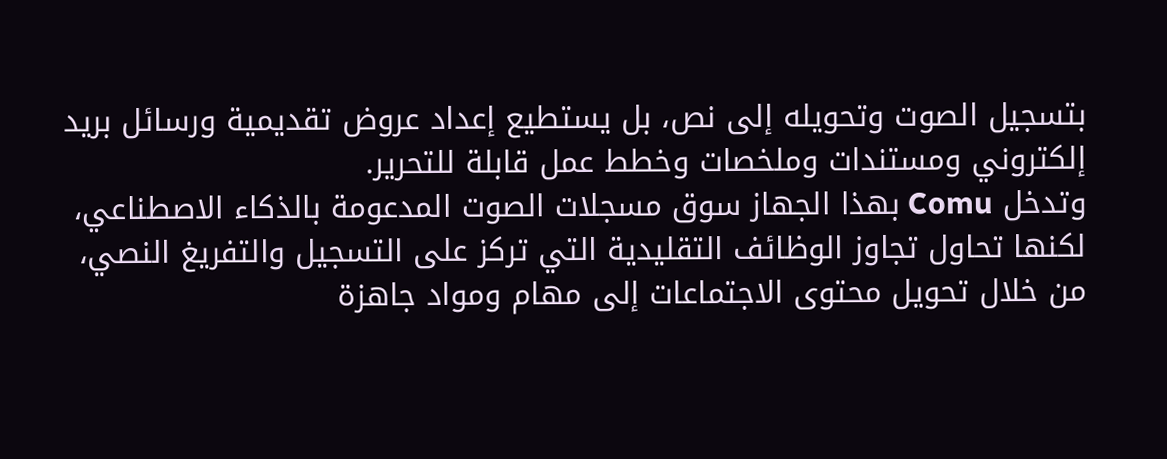بتسجيل الصوت وتحويله إلى نص، بل يستطيع إعداد عروض تقديمية ورسائل بريد إلكتروني ومستندات وملخصات وخطط عمل قابلة للتحرير.
وتدخل Comu بهذا الجهاز سوق مسجلات الصوت المدعومة بالذكاء الاصطناعي، لكنها تحاول تجاوز الوظائف التقليدية التي تركز على التسجيل والتفريغ النصي، من خلال تحويل محتوى الاجتماعات إلى مهام ومواد جاهزة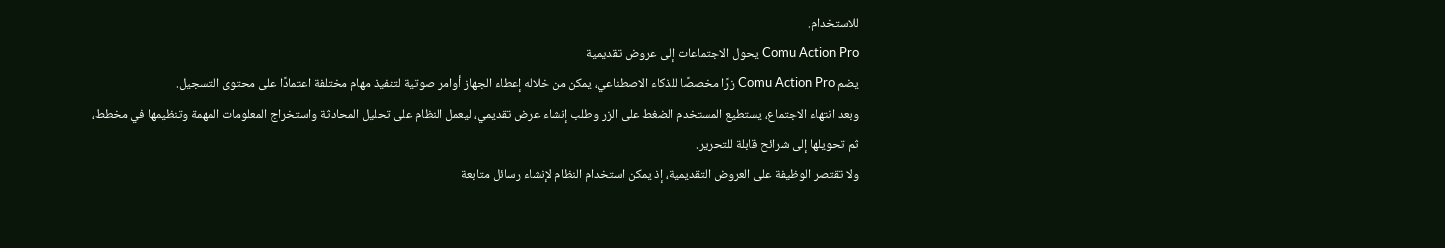للاستخدام.
Comu Action Pro يحول الاجتماعات إلى عروض تقديمية
يضم Comu Action Pro زرًا مخصصًا للذكاء الاصطناعي، يمكن من خلاله إعطاء الجهاز أوامر صوتية لتنفيذ مهام مختلفة اعتمادًا على محتوى التسجيل.
وبعد انتهاء الاجتماع، يستطيع المستخدم الضغط على الزر وطلب إنشاء عرض تقديمي، ليعمل النظام على تحليل المحادثة واستخراج المعلومات المهمة وتنظيمها في مخطط، ثم تحويلها إلى شرائح قابلة للتحرير.
ولا تقتصر الوظيفة على العروض التقديمية، إذ يمكن استخدام النظام لإنشاء رسائل متابعة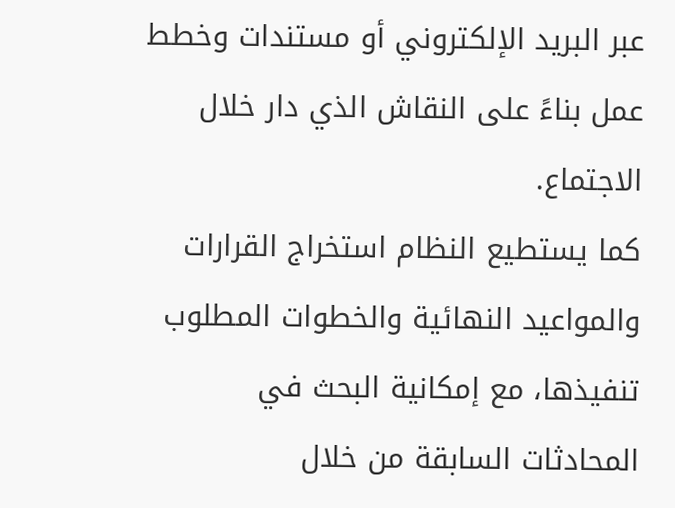عبر البريد الإلكتروني أو مستندات وخطط عمل بناءً على النقاش الذي دار خلال الاجتماع.
كما يستطيع النظام استخراج القرارات والمواعيد النهائية والخطوات المطلوب تنفيذها، مع إمكانية البحث في المحادثات السابقة من خلال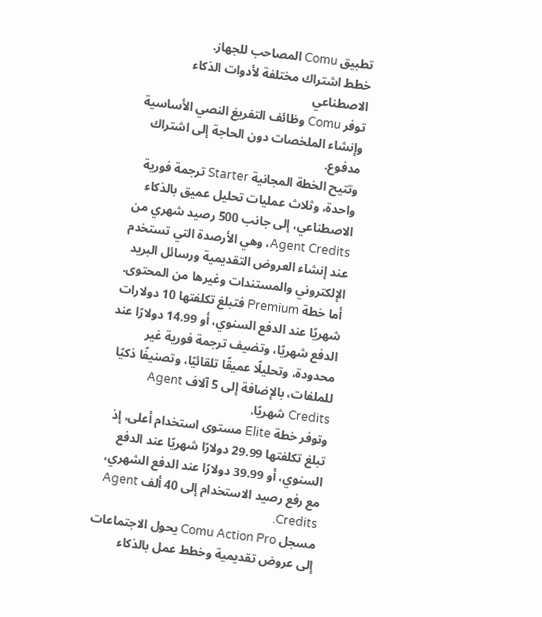تطبيق Comu المصاحب للجهاز.
خطط اشتراك مختلفة لأدوات الذكاء الاصطناعي
توفر Comu وظائف التفريغ النصي الأساسية وإنشاء الملخصات دون الحاجة إلى اشتراك مدفوع.
وتتيح الخطة المجانية Starter ترجمة فورية واحدة، وثلاث عمليات تحليل عميق بالذكاء الاصطناعي، إلى جانب 500 رصيد شهري من Agent Credits، وهي الأرصدة التي تستخدم عند إنشاء العروض التقديمية ورسائل البريد الإلكتروني والمستندات وغيرها من المحتوى.
أما خطة Premium فتبلغ تكلفتها 10 دولارات شهريًا عند الدفع السنوي، أو 14.99 دولارًا عند الدفع شهريًا، وتضيف ترجمة فورية غير محدودة، وتحليلًا عميقًا تلقائيًا، وتصنيفًا ذكيًا للملفات، بالإضافة إلى 5 آلاف Agent Credits شهريًا.
وتوفر خطة Elite مستوى استخدام أعلى، إذ تبلغ تكلفتها 29.99 دولارًا شهريًا عند الدفع السنوي، أو 39.99 دولارًا عند الدفع الشهري، مع رفع رصيد الاستخدام إلى 40 ألف Agent Credits.
مسجل Comu Action Pro يحول الاجتماعات إلى عروض تقديمية وخطط عمل بالذكاء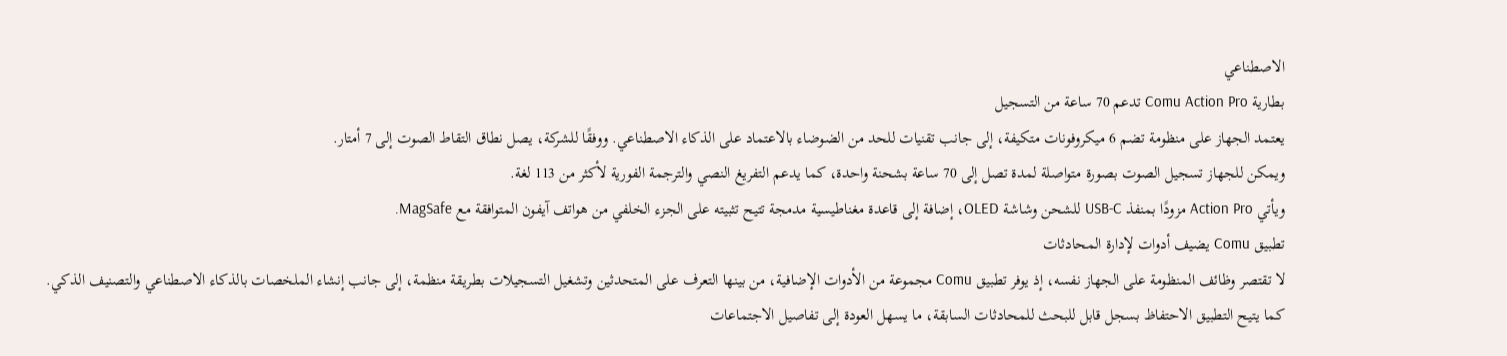الاصطناعي
بطارية Comu Action Pro تدعم 70 ساعة من التسجيل
يعتمد الجهاز على منظومة تضم 6 ميكروفونات متكيفة، إلى جانب تقنيات للحد من الضوضاء بالاعتماد على الذكاء الاصطناعي. ووفقًا للشركة، يصل نطاق التقاط الصوت إلى 7 أمتار.
ويمكن للجهاز تسجيل الصوت بصورة متواصلة لمدة تصل إلى 70 ساعة بشحنة واحدة، كما يدعم التفريغ النصي والترجمة الفورية لأكثر من 113 لغة.
ويأتي Action Pro مزودًا بمنفذ USB-C للشحن وشاشة OLED، إضافة إلى قاعدة مغناطيسية مدمجة تتيح تثبيته على الجزء الخلفي من هواتف آيفون المتوافقة مع MagSafe.
تطبيق Comu يضيف أدوات لإدارة المحادثات
لا تقتصر وظائف المنظومة على الجهاز نفسه، إذ يوفر تطبيق Comu مجموعة من الأدوات الإضافية، من بينها التعرف على المتحدثين وتشغيل التسجيلات بطريقة منظمة، إلى جانب إنشاء الملخصات بالذكاء الاصطناعي والتصنيف الذكي.
كما يتيح التطبيق الاحتفاظ بسجل قابل للبحث للمحادثات السابقة، ما يسهل العودة إلى تفاصيل الاجتماعات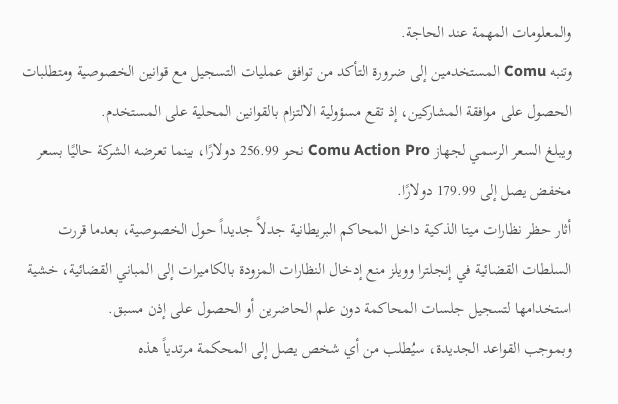والمعلومات المهمة عند الحاجة.
وتنبه Comu المستخدمين إلى ضرورة التأكد من توافق عمليات التسجيل مع قوانين الخصوصية ومتطلبات الحصول على موافقة المشاركين، إذ تقع مسؤولية الالتزام بالقوانين المحلية على المستخدم.
ويبلغ السعر الرسمي لجهاز Comu Action Pro نحو 256.99 دولارًا، بينما تعرضه الشركة حاليًا بسعر مخفض يصل إلى 179.99 دولارًا.
أثار حظر نظارات ميتا الذكية داخل المحاكم البريطانية جدلاً جديداً حول الخصوصية، بعدما قررت السلطات القضائية في إنجلترا وويلز منع إدخال النظارات المزودة بالكاميرات إلى المباني القضائية، خشية استخدامها لتسجيل جلسات المحاكمة دون علم الحاضرين أو الحصول على إذن مسبق.
وبموجب القواعد الجديدة، سيُطلب من أي شخص يصل إلى المحكمة مرتدياً هذه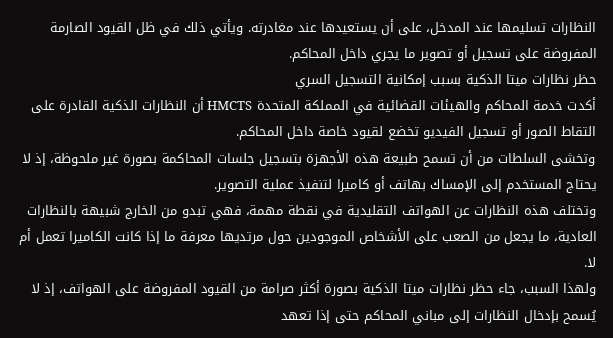النظارات تسليمها عند المدخل، على أن يستعيدها عند مغادرته. ويأتي ذلك في ظل القيود الصارمة المفروضة على تسجيل أو تصوير ما يجري داخل المحاكم.
حظر نظارات ميتا الذكية بسبب إمكانية التسجيل السري
أكدت خدمة المحاكم والهيئات القضائية في المملكة المتحدة HMCTS أن النظارات الذكية القادرة على التقاط الصور أو تسجيل الفيديو تخضع لقيود خاصة داخل المحاكم.
وتخشى السلطات من أن تسمح طبيعة هذه الأجهزة بتسجيل جلسات المحاكمة بصورة غير ملحوظة، إذ لا يحتاج المستخدم إلى الإمساك بهاتف أو كاميرا لتنفيذ عملية التصوير.
وتختلف هذه النظارات عن الهواتف التقليدية في نقطة مهمة، فهي تبدو من الخارج شبيهة بالنظارات العادية، ما يجعل من الصعب على الأشخاص الموجودين حول مرتديها معرفة ما إذا كانت الكاميرا تعمل أم لا.
ولهذا السبب، جاء حظر نظارات ميتا الذكية بصورة أكثر صرامة من القيود المفروضة على الهواتف، إذ لا يُسمح بإدخال النظارات إلى مباني المحاكم حتى إذا تعهد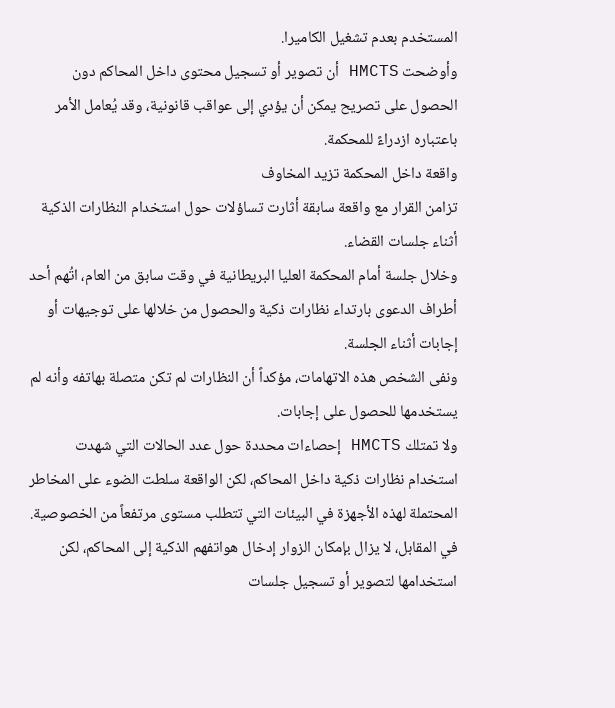المستخدم بعدم تشغيل الكاميرا.
وأوضحت HMCTS أن تصوير أو تسجيل محتوى داخل المحاكم دون الحصول على تصريح يمكن أن يؤدي إلى عواقب قانونية، وقد يُعامل الأمر باعتباره ازدراءً للمحكمة.
واقعة داخل المحكمة تزيد المخاوف
تزامن القرار مع واقعة سابقة أثارت تساؤلات حول استخدام النظارات الذكية أثناء جلسات القضاء.
وخلال جلسة أمام المحكمة العليا البريطانية في وقت سابق من العام، اتُهم أحد أطراف الدعوى بارتداء نظارات ذكية والحصول من خلالها على توجيهات أو إجابات أثناء الجلسة.
ونفى الشخص هذه الاتهامات، مؤكداً أن النظارات لم تكن متصلة بهاتفه وأنه لم يستخدمها للحصول على إجابات.
ولا تمتلك HMCTS إحصاءات محددة حول عدد الحالات التي شهدت استخدام نظارات ذكية داخل المحاكم، لكن الواقعة سلطت الضوء على المخاطر المحتملة لهذه الأجهزة في البيئات التي تتطلب مستوى مرتفعاً من الخصوصية.
في المقابل، لا يزال بإمكان الزوار إدخال هواتفهم الذكية إلى المحاكم، لكن استخدامها لتصوير أو تسجيل جلسات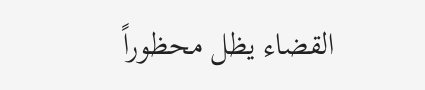القضاء يظل محظوراً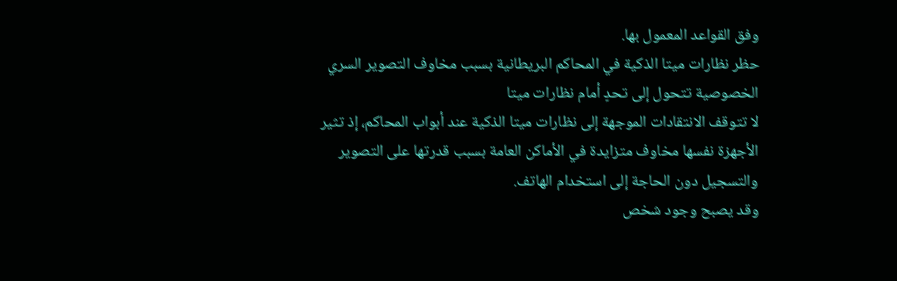وفق القواعد المعمول بها.
حظر نظارات ميتا الذكية في المحاكم البريطانية بسبب مخاوف التصوير السري
الخصوصية تتحول إلى تحدٍ أمام نظارات ميتا
لا تتوقف الانتقادات الموجهة إلى نظارات ميتا الذكية عند أبواب المحاكم، إذ تثير الأجهزة نفسها مخاوف متزايدة في الأماكن العامة بسبب قدرتها على التصوير والتسجيل دون الحاجة إلى استخدام الهاتف.
وقد يصبح وجود شخص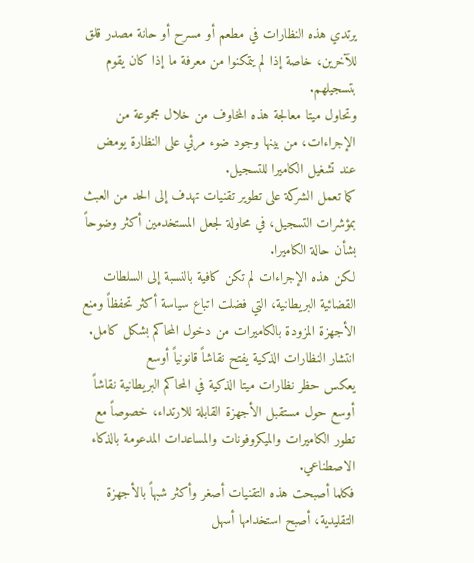يرتدي هذه النظارات في مطعم أو مسرح أو حانة مصدر قلق للآخرين، خاصة إذا لم يتمكنوا من معرفة ما إذا كان يقوم بتسجيلهم.
وتحاول ميتا معالجة هذه المخاوف من خلال مجموعة من الإجراءات، من بينها وجود ضوء مرئي على النظارة يومض عند تشغيل الكاميرا للتسجيل.
كما تعمل الشركة على تطوير تقنيات تهدف إلى الحد من العبث بمؤشرات التسجيل، في محاولة لجعل المستخدمين أكثر وضوحاً بشأن حالة الكاميرا.
لكن هذه الإجراءات لم تكن كافية بالنسبة إلى السلطات القضائية البريطانية، التي فضلت اتباع سياسة أكثر تحفظاً ومنع الأجهزة المزودة بالكاميرات من دخول المحاكم بشكل كامل.
انتشار النظارات الذكية يفتح نقاشاً قانونياً أوسع
يعكس حظر نظارات ميتا الذكية في المحاكم البريطانية نقاشاً أوسع حول مستقبل الأجهزة القابلة للارتداء، خصوصاً مع تطور الكاميرات والميكروفونات والمساعدات المدعومة بالذكاء الاصطناعي.
فكلما أصبحت هذه التقنيات أصغر وأكثر شبهاً بالأجهزة التقليدية، أصبح استخدامها أسهل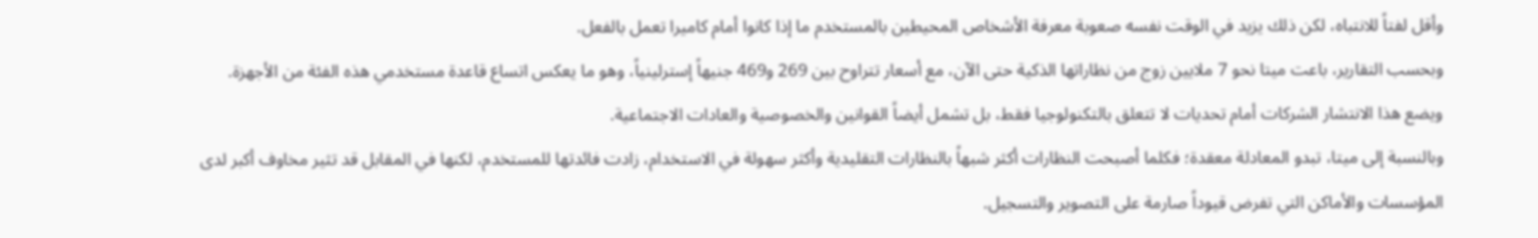وأقل لفتاً للانتباه، لكن ذلك يزيد في الوقت نفسه صعوبة معرفة الأشخاص المحيطين بالمستخدم ما إذا كانوا أمام كاميرا تعمل بالفعل.
وبحسب التقارير، باعت ميتا نحو 7 ملايين زوج من نظاراتها الذكية حتى الآن، مع أسعار تتراوح بين 269 و469 جنيهاً إسترلينياً، وهو ما يعكس اتساع قاعدة مستخدمي هذه الفئة من الأجهزة.
ويضع هذا الانتشار الشركات أمام تحديات لا تتعلق بالتكنولوجيا فقط، بل تشمل أيضاً القوانين والخصوصية والعادات الاجتماعية.
وبالنسبة إلى ميتا، تبدو المعادلة معقدة؛ فكلما أصبحت النظارات أكثر شبهاً بالنظارات التقليدية وأكثر سهولة في الاستخدام، زادت فائدتها للمستخدم، لكنها في المقابل قد تثير مخاوف أكبر لدى المؤسسات والأماكن التي تفرض قيوداً صارمة على التصوير والتسجيل.